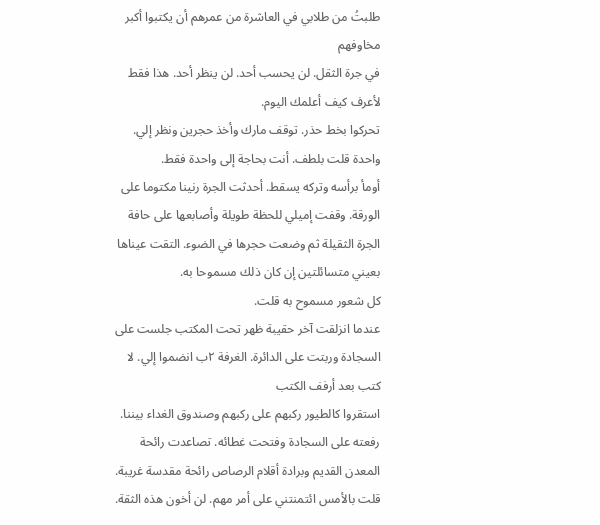طلبتُ من طلابي في العاشرة من عمرهم أن يكتبوا أكبر مخاوفهم
في جرة الثقل. لن يحسب أحد. لن ينظر أحد. هذا فقط لأعرف كيف أعلمك اليوم.
تحركوا بخط حذر. توقف مارك وأخذ حجرين ونظر إلي.
واحدة قلت بلطف. أنت بحاجة إلى واحدة فقط.
أومأ برأسه وتركه يسقط. أحدثت الجرة رنينا مكتوما على الورقة. وقفت إميلي للحظة طويلة وأصابعها على حافة الجرة الثقيلة ثم وضعت حجرها في الضوء. التقت عيناها بعيني متسائلتين إن كان ذلك مسموحا به.
كل شعور مسموح به قلت.
عندما انزلقت آخر حقيبة ظهر تحت المكتب جلست على السجادة وربتت على الدائرة. الغرفة ٢ب انضموا إلي. لا كتب بعد أرفف الكتب
استقروا كالطيور ركبهم على ركبهم وصندوق الغداء بيننا. رفعته على السجادة وفتحت غطائه. تصاعدت رائحة المعدن القديم وبرادة أقلام الرصاص رائحة مقدسة غريبة.
قلت بالأمس ائتمنتني على أمر مهم. لن أخون هذه الثقة.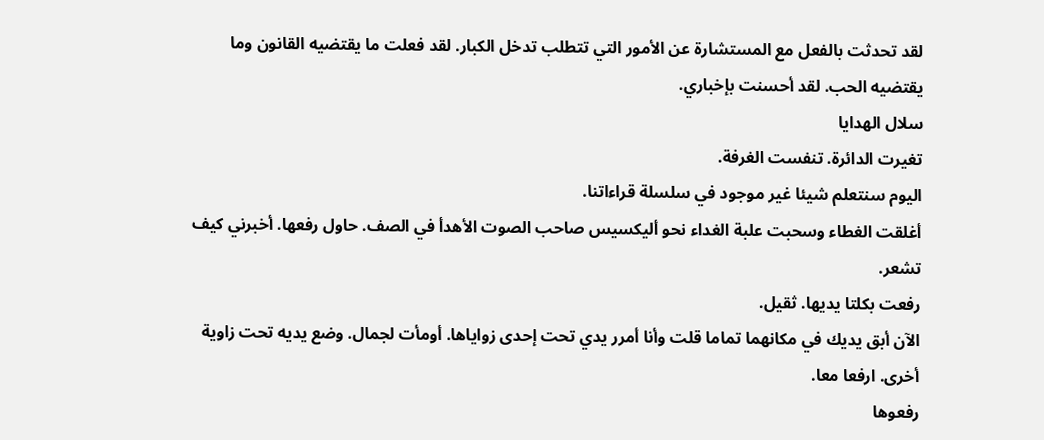لقد تحدثت بالفعل مع المستشارة عن الأمور التي تتطلب تدخل الكبار. لقد فعلت ما يقتضيه القانون وما يقتضيه الحب. لقد أحسنت بإخباري.
سلال الهدايا
تغيرت الدائرة. تنفست الغرفة.
اليوم سنتعلم شيئا غير موجود في سلسلة قراءاتنا.
أغلقت الغطاء وسحبت علبة الغداء نحو أليكسيس صاحب الصوت الأهدأ في الصف. حاول رفعها. أخبرني كيف تشعر.
رفعت بكلتا يديها. ثقيل.
الآن أبق يديك في مكانهما تماما قلت وأنا أمرر يدي تحت إحدى زواياها. أومأت لجمال. وضع يديه تحت زاوية أخرى. ارفعا معا.
رفعوها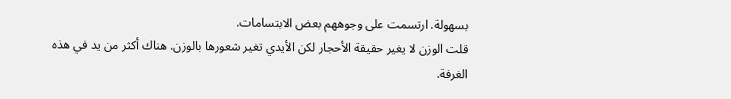بسهولة. ارتسمت على وجوههم بعض الابتسامات.
قلت الوزن لا يغير حقيقة الأحجار لكن الأيدي تغير شعورها بالوزن. هناك أكثر من يد في هذه الغرفة.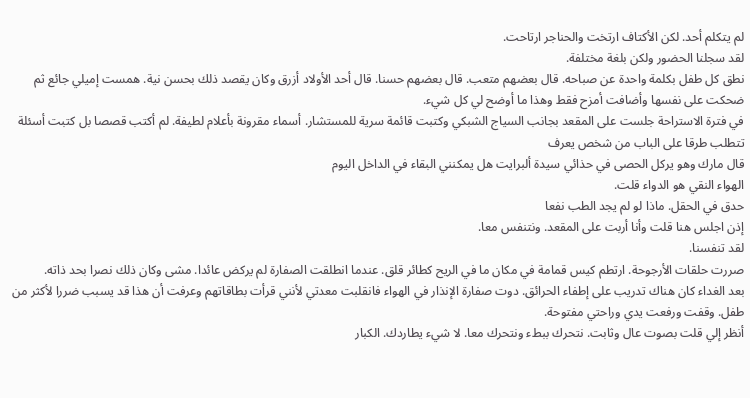لم يتكلم أحد. لكن الأكتاف ارتخت والحناجر ارتاحت.
لقد سجلنا الحضور ولكن بلغة مختلفة.
نطق كل طفل بكلمة واحدة عن صباحه. قال بعضهم متعب. قال بعضهم حسنا. قال أحد الأولاد أزرق وكان يقصد ذلك بحسن نية. همست إميلي جائع ثم ضحكت على نفسها وأضافت أمزح فقط وهذا ما أوضح لي كل شيء.
في فترة الاستراحة جلست على المقعد بجانب السياج الشبكي وكتبت قائمة سرية للمستشار. أسماء مقرونة بأعلام لطيفة. لم أكتب قصصا بل كتبت أسئلة تتطلب طرقا على الباب من شخص يعرف
قال مارك وهو يركل الحصى في حذائي سيدة ألبرايت هل يمكنني البقاء في الداخل اليوم
الهواء النقي هو الدواء قلت.
حدق في الحقل. ماذا لو لم يجد الطب نفعا
إذن اجلس هنا قلت وأنا أربت على المقعد. ونتنفس معا.
لقد تنفسنا.
صررت حلقات الأرجوحة. ارتطم كيس قمامة في مكان ما في الريح كطائر قلق. عندما انطلقت الصفارة لم يركض عائدا. مشى وكان ذلك نصرا بحد ذاته.
بعد الغداء كان هناك تدريب على إطفاء الحرائق. دوت صفارة الإنذار في الهواء فانقلبت معدتي لأنني قرأت بطاقاتهم وعرفت أن هذا قد يسبب ضررا لأكثر من طفل. وقفت ورفعت يدي وراحتي مفتوحة.
أنظر إلي قلت بصوت عال وثابت. نتحرك ببطء ونتحرك معا. لا شيء يطاردك. الكبار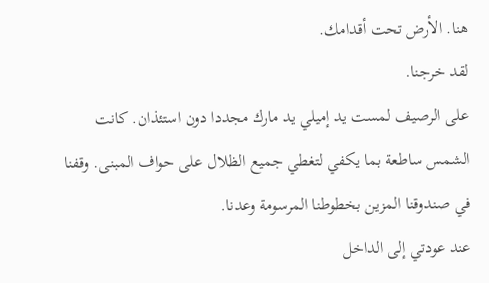هنا. الأرض تحت أقدامك.
لقد خرجنا.
على الرصيف لمست يد إميلي يد مارك مجددا دون استئذان. كانت الشمس ساطعة بما يكفي لتغطي جميع الظلال على حواف المبنى. وقفنا في صندوقنا المزين بخطوطنا المرسومة وعدنا.
عند عودتي إلى الداخل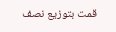قمت بتوزيع نصف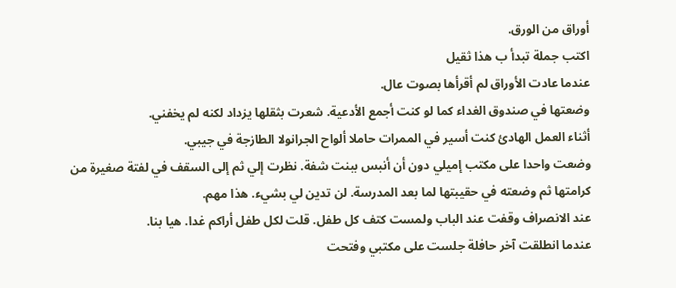أوراق من الورق.
اكتب جملة تبدأ ب هذا ثقيل
عندما عادت الأوراق لم أقرأها بصوت عال.
وضعتها في صندوق الغداء كما لو كنت أجمع الأدعية. شعرت بثقلها يزداد لكنه لم يخفني.
أثناء العمل الهادئ كنت أسير في الممرات حاملا ألواح الجرانولا الطازجة في جيبي.
وضعت واحدا على مكتب إميلي دون أن أنبس ببنت شفة. نظرت إلي ثم إلى السقف في لفتة صغيرة من كرامتها ثم وضعته في حقيبتها لما بعد المدرسة. لن تدين لي بشيء. هذا مهم.
عند الانصراف وقفت عند الباب ولمست كتف كل طفل. قلت لكل طفل أراكم غدا. هيا بنا.
عندما انطلقت آخر حافلة جلست على مكتبي وفتحت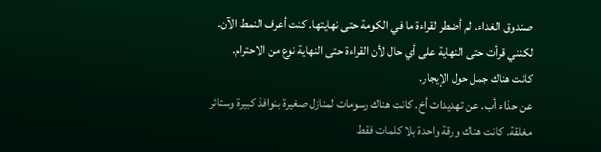صندوق الغداء. لم أضطر لقراءة ما في الكومة حتى نهايتها. كنت أعرف النمط الآن. لكنني قرأت حتى النهاية على أي حال لأن القراءة حتى النهاية نوع من الاحترام.
كانت هناك جمل حول الإيجار.
عن حذاء أب. عن تهديدات أخ. كانت هناك رسومات لمنازل صغيرة بنوافذ كبيرة وستائر مغلقة. كانت هناك ورقة واحدة بلا كلمات فقط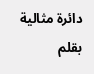دائرة مثالية بقلم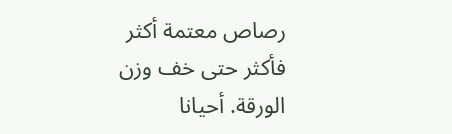رصاص معتمة أكثر فأكثر حتى خف وزن الورقة. أحيانا